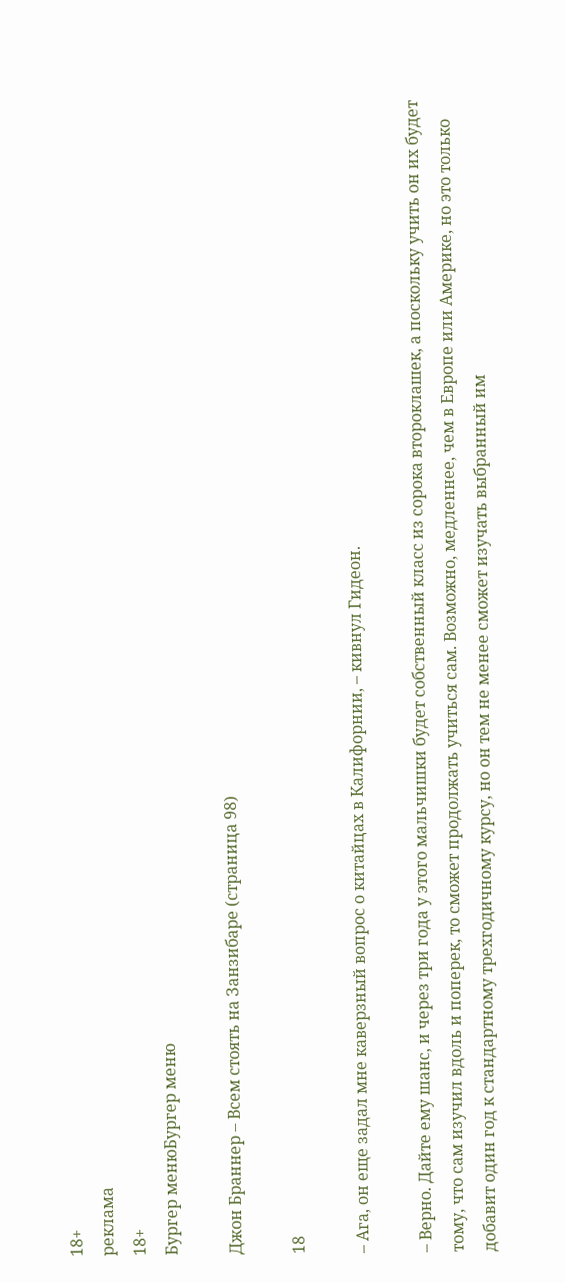18+
реклама
18+
Бургер менюБургер меню

Джон Браннер – Всем стоять на Занзибаре (страница 98)

18

– Ага, он еще задал мне каверзный вопрос о китайцах в Калифорнии, – кивнул Гидеон.

– Верно. Дайте ему шанс, и через три года у этого мальчишки будет собственный класс из сорока второклашек, а поскольку учить он их будет тому, что сам изучил вдоль и поперек, то сможет продолжать учиться сам. Возможно, медленнее, чем в Европе или Америке, но это только добавит один год к стандартному трехгодичному курсу, но он тем не менее сможет изучать выбранный им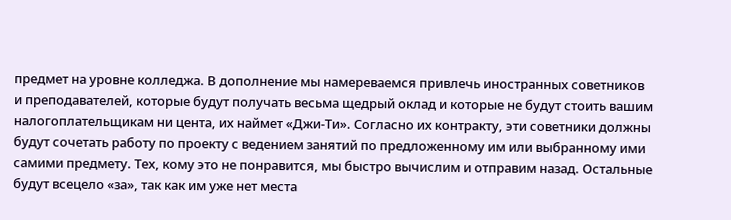предмет на уровне колледжа. В дополнение мы намереваемся привлечь иностранных советников и преподавателей, которые будут получать весьма щедрый оклад и которые не будут стоить вашим налогоплательщикам ни цента, их наймет «Джи-Ти». Согласно их контракту, эти советники должны будут сочетать работу по проекту с ведением занятий по предложенному им или выбранному ими самими предмету. Тех, кому это не понравится, мы быстро вычислим и отправим назад. Остальные будут всецело «за», так как им уже нет места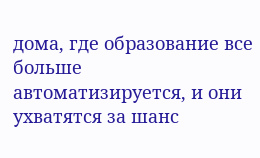дома, где образование все больше автоматизируется, и они ухватятся за шанс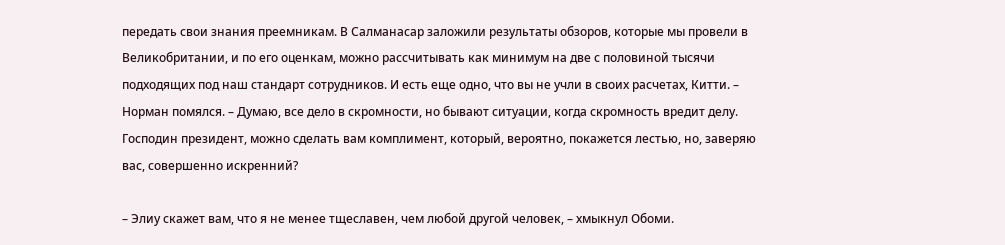передать свои знания преемникам. В Салманасар заложили результаты обзоров, которые мы провели в Великобритании, и по его оценкам, можно рассчитывать как минимум на две с половиной тысячи подходящих под наш стандарт сотрудников. И есть еще одно, что вы не учли в своих расчетах, Китти. – Норман помялся. – Думаю, все дело в скромности, но бывают ситуации, когда скромность вредит делу. Господин президент, можно сделать вам комплимент, который, вероятно, покажется лестью, но, заверяю вас, совершенно искренний?

– Элиу скажет вам, что я не менее тщеславен, чем любой другой человек, – хмыкнул Обоми.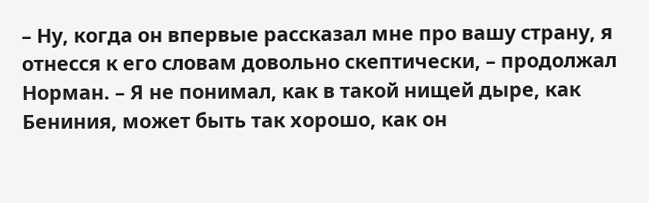– Ну, когда он впервые рассказал мне про вашу страну, я отнесся к его словам довольно скептически, – продолжал Норман. – Я не понимал, как в такой нищей дыре, как Бениния, может быть так хорошо, как он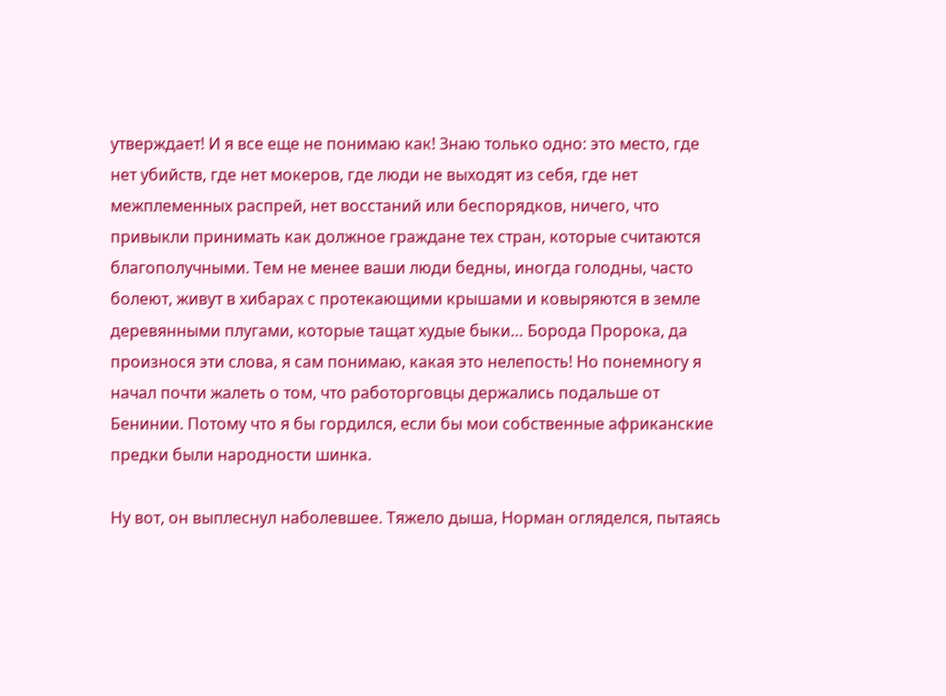утверждает! И я все еще не понимаю как! Знаю только одно: это место, где нет убийств, где нет мокеров, где люди не выходят из себя, где нет межплеменных распрей, нет восстаний или беспорядков, ничего, что привыкли принимать как должное граждане тех стран, которые считаются благополучными. Тем не менее ваши люди бедны, иногда голодны, часто болеют, живут в хибарах с протекающими крышами и ковыряются в земле деревянными плугами, которые тащат худые быки… Борода Пророка, да произнося эти слова, я сам понимаю, какая это нелепость! Но понемногу я начал почти жалеть о том, что работорговцы держались подальше от Бенинии. Потому что я бы гордился, если бы мои собственные африканские предки были народности шинка.

Ну вот, он выплеснул наболевшее. Тяжело дыша, Норман огляделся, пытаясь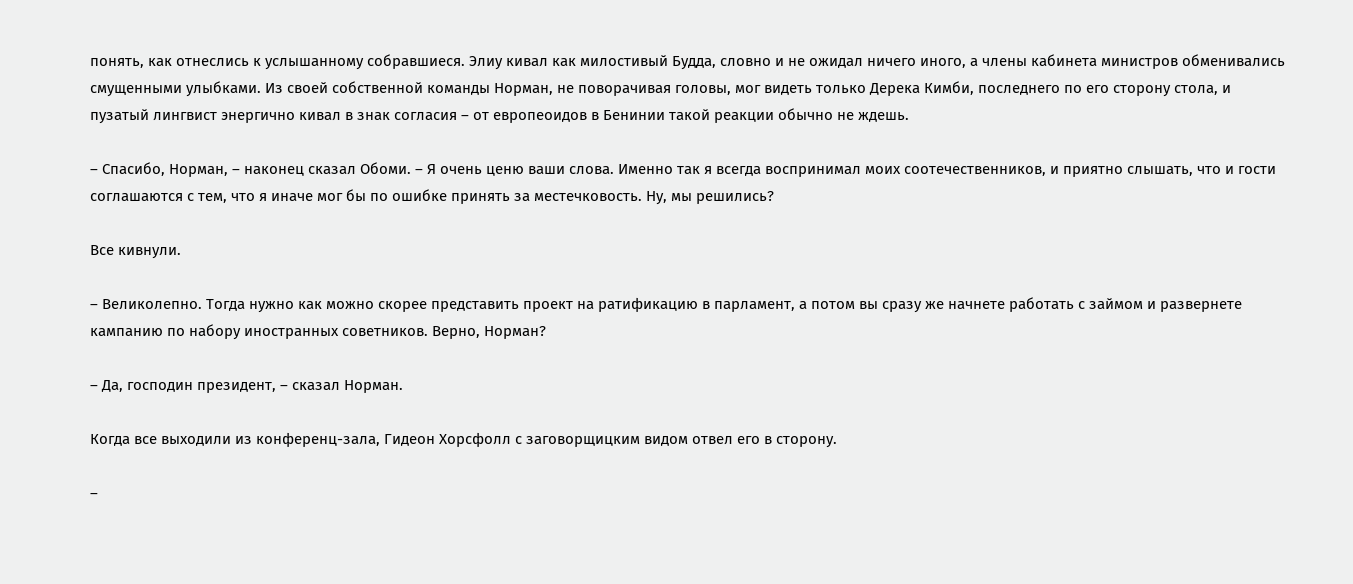понять, как отнеслись к услышанному собравшиеся. Элиу кивал как милостивый Будда, словно и не ожидал ничего иного, а члены кабинета министров обменивались смущенными улыбками. Из своей собственной команды Норман, не поворачивая головы, мог видеть только Дерека Кимби, последнего по его сторону стола, и пузатый лингвист энергично кивал в знак согласия – от европеоидов в Бенинии такой реакции обычно не ждешь.

– Спасибо, Норман, – наконец сказал Обоми. – Я очень ценю ваши слова. Именно так я всегда воспринимал моих соотечественников, и приятно слышать, что и гости соглашаются с тем, что я иначе мог бы по ошибке принять за местечковость. Ну, мы решились?

Все кивнули.

– Великолепно. Тогда нужно как можно скорее представить проект на ратификацию в парламент, а потом вы сразу же начнете работать с займом и развернете кампанию по набору иностранных советников. Верно, Норман?

– Да, господин президент, – сказал Норман.

Когда все выходили из конференц-зала, Гидеон Хорсфолл с заговорщицким видом отвел его в сторону.

–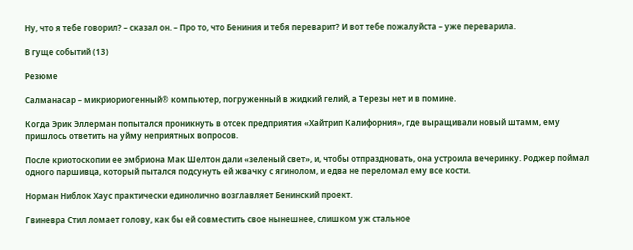Ну, что я тебе говорил? – сказал он. – Про то, что Бениния и тебя переварит? И вот тебе пожалуйста – уже переварила.

В гуще событий (13)

Резюме

Салманасар – микриориогенный® компьютер, погруженный в жидкий гелий, а Терезы нет и в помине.

Когда Эрик Эллерман попытался проникнуть в отсек предприятия «Хайтрип Калифорния», где выращивали новый штамм, ему пришлось ответить на уйму неприятных вопросов.

После криотоскопии ее эмбриона Мак Шелтон дали «зеленый свет», и, чтобы отпраздновать, она устроила вечеринку. Роджер поймал одного паршивца, который пытался подсунуть ей жвачку с ягинолом, и едва не переломал ему все кости.

Норман Ниблок Хаус практически единолично возглавляет Бенинский проект.

Гвиневра Стил ломает голову, как бы ей совместить свое нынешнее, слишком уж стальное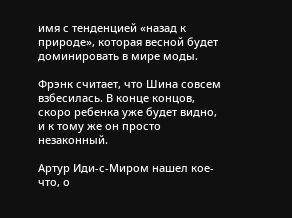имя с тенденцией «назад к природе», которая весной будет доминировать в мире моды.

Фрэнк считает, что Шина совсем взбесилась. В конце концов, скоро ребенка уже будет видно, и к тому же он просто незаконный.

Артур Иди-с-Миром нашел кое-что, о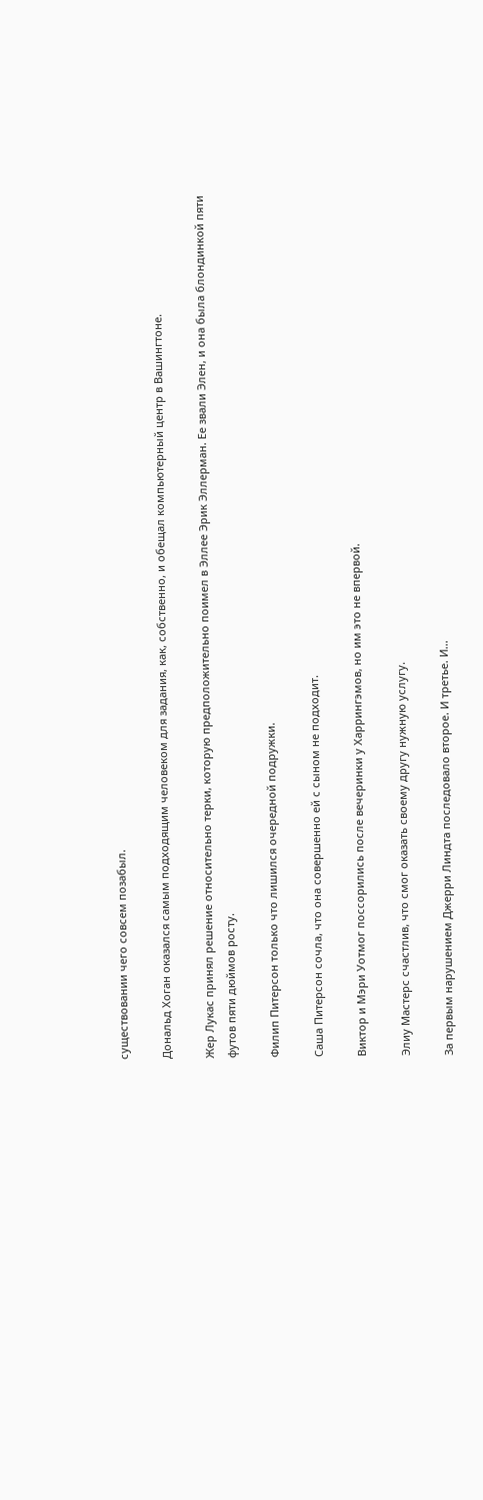существовании чего совсем позабыл.

Дональд Хоган оказался самым подходящим человеком для задания, как, собственно, и обещал компьютерный центр в Вашингтоне.

Жер Лукас принял решение относительно терки, которую предположительно поимел в Эллее Эрик Эллерман. Ее звали Элен, и она была блондинкой пяти футов пяти дюймов росту.

Филип Питерсон только что лишился очередной подружки.

Саша Питерсон сочла, что она совершенно ей с сыном не подходит.

Виктор и Мэри Уотмог поссорились после вечеринки у Харрингэмов, но им это не впервой.

Элиу Мастерс счастлив, что смог оказать своему другу нужную услугу.

За первым нарушением Джерри Линдта последовало второе. И третье. И…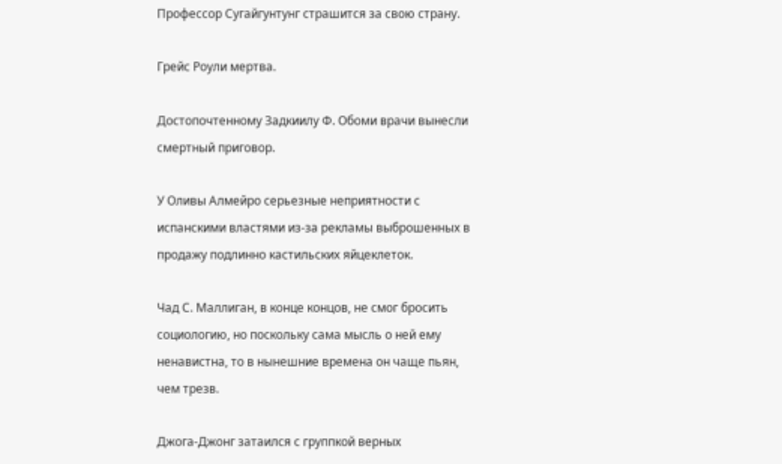Профессор Сугайгунтунг страшится за свою страну.

Грейс Роули мертва.

Достопочтенному Задкиилу Ф. Обоми врачи вынесли смертный приговор.

У Оливы Алмейро серьезные неприятности с испанскими властями из-за рекламы выброшенных в продажу подлинно кастильских яйцеклеток.

Чад С. Маллиган, в конце концов, не смог бросить социологию, но поскольку сама мысль о ней ему ненавистна, то в нынешние времена он чаще пьян, чем трезв.

Джога-Джонг затаился с группкой верных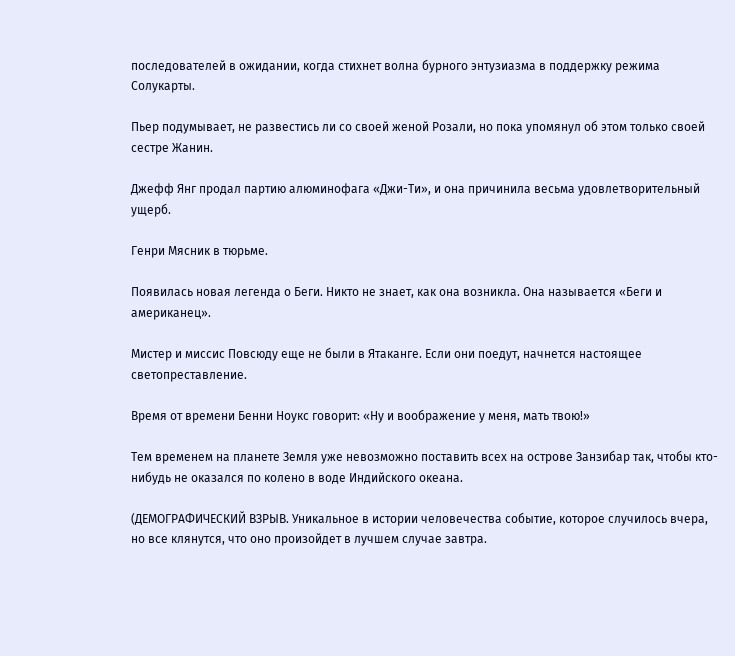последователей в ожидании, когда стихнет волна бурного энтузиазма в поддержку режима Солукарты.

Пьер подумывает, не развестись ли со своей женой Розали, но пока упомянул об этом только своей сестре Жанин.

Джефф Янг продал партию алюминофага «Джи-Ти», и она причинила весьма удовлетворительный ущерб.

Генри Мясник в тюрьме.

Появилась новая легенда о Беги. Никто не знает, как она возникла. Она называется «Беги и американец».

Мистер и миссис Повсюду еще не были в Ятаканге. Если они поедут, начнется настоящее светопреставление.

Время от времени Бенни Ноукс говорит: «Ну и воображение у меня, мать твою!»

Тем временем на планете Земля уже невозможно поставить всех на острове Занзибар так, чтобы кто-нибудь не оказался по колено в воде Индийского океана.

(ДЕМОГРАФИЧЕСКИЙ ВЗРЫВ. Уникальное в истории человечества событие, которое случилось вчера, но все клянутся, что оно произойдет в лучшем случае завтра.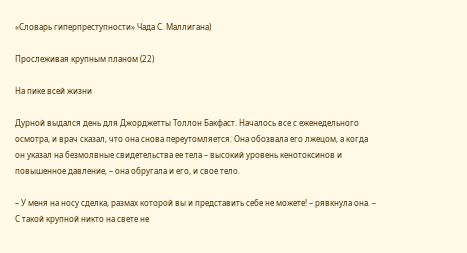«Словарь гиперпреступности» Чада С. Маллигана)

Прослеживая крупным планом (22)

На пике всей жизни

Дурной выдался день для Джорджетты Толлон Бакфаст. Началось все с еженедельного осмотра, и врач сказал, что она снова переутомляется. Она обозвала его лжецом, а когда он указал на безмолвные свидетельства ее тела – высокий уровень кенотоксинов и повышенное давление, – она обругала и его, и свое тело.

– У меня на носу сделка, размах которой вы и представить себе не можете! – рявкнула она. – С такой крупной никто на свете не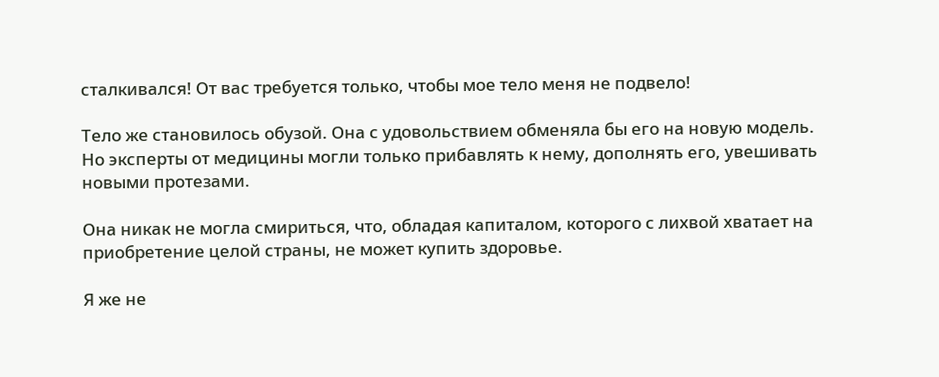сталкивался! От вас требуется только, чтобы мое тело меня не подвело!

Тело же становилось обузой. Она с удовольствием обменяла бы его на новую модель. Но эксперты от медицины могли только прибавлять к нему, дополнять его, увешивать новыми протезами.

Она никак не могла смириться, что, обладая капиталом, которого с лихвой хватает на приобретение целой страны, не может купить здоровье.

Я же не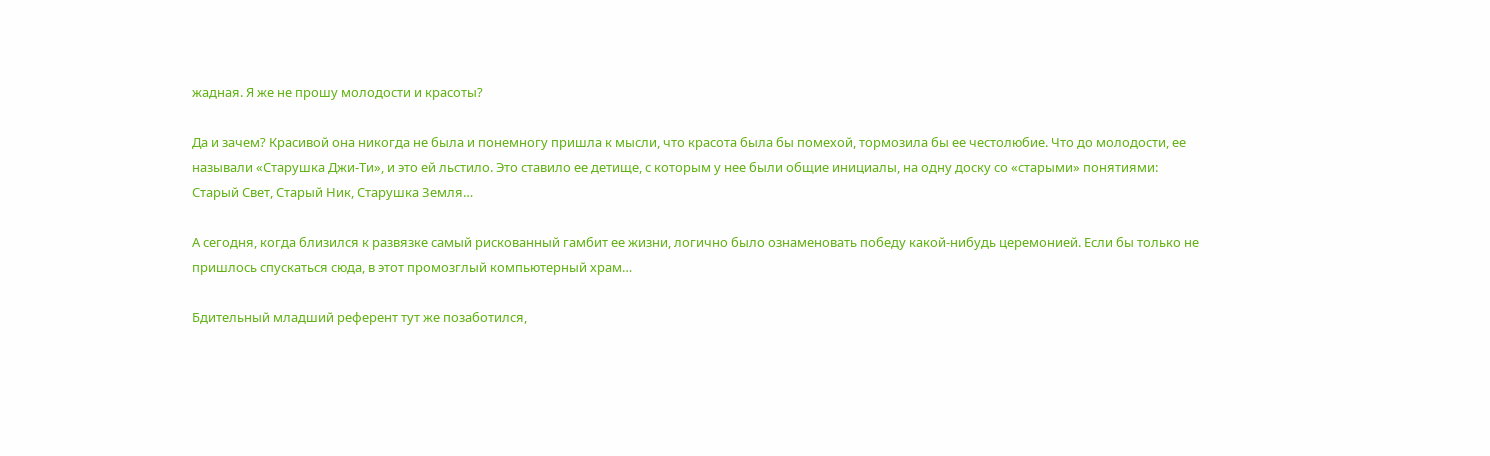жадная. Я же не прошу молодости и красоты?

Да и зачем? Красивой она никогда не была и понемногу пришла к мысли, что красота была бы помехой, тормозила бы ее честолюбие. Что до молодости, ее называли «Старушка Джи-Ти», и это ей льстило. Это ставило ее детище, с которым у нее были общие инициалы, на одну доску со «старыми» понятиями: Старый Свет, Старый Ник, Старушка Земля…

А сегодня, когда близился к развязке самый рискованный гамбит ее жизни, логично было ознаменовать победу какой-нибудь церемонией. Если бы только не пришлось спускаться сюда, в этот промозглый компьютерный храм…

Бдительный младший референт тут же позаботился,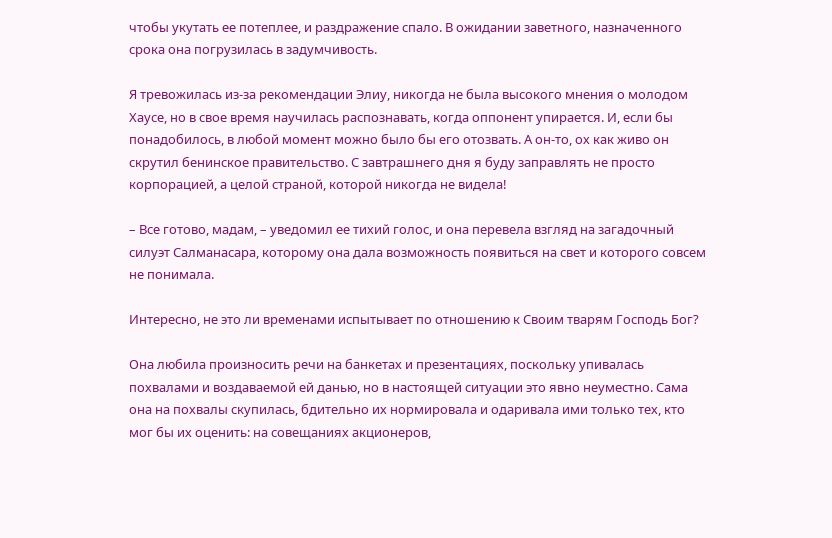чтобы укутать ее потеплее, и раздражение спало. В ожидании заветного, назначенного срока она погрузилась в задумчивость.

Я тревожилась из-за рекомендации Элиу, никогда не была высокого мнения о молодом Хаусе, но в свое время научилась распознавать, когда оппонент упирается. И, если бы понадобилось, в любой момент можно было бы его отозвать. А он-то, ох как живо он скрутил бенинское правительство. С завтрашнего дня я буду заправлять не просто корпорацией, а целой страной, которой никогда не видела!

– Все готово, мадам, – уведомил ее тихий голос, и она перевела взгляд на загадочный силуэт Салманасара, которому она дала возможность появиться на свет и которого совсем не понимала.

Интересно, не это ли временами испытывает по отношению к Своим тварям Господь Бог?

Она любила произносить речи на банкетах и презентациях, поскольку упивалась похвалами и воздаваемой ей данью, но в настоящей ситуации это явно неуместно. Сама она на похвалы скупилась, бдительно их нормировала и одаривала ими только тех, кто мог бы их оценить: на совещаниях акционеров,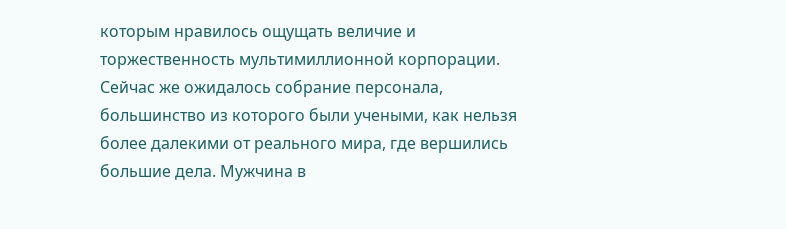которым нравилось ощущать величие и торжественность мультимиллионной корпорации. Сейчас же ожидалось собрание персонала, большинство из которого были учеными, как нельзя более далекими от реального мира, где вершились большие дела. Мужчина в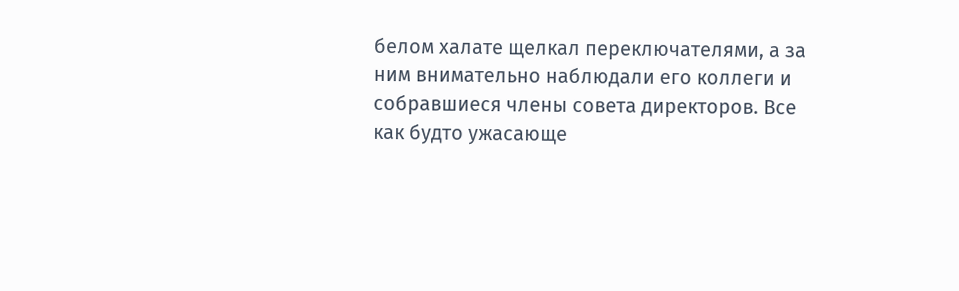белом халате щелкал переключателями, а за ним внимательно наблюдали его коллеги и собравшиеся члены совета директоров. Все как будто ужасающе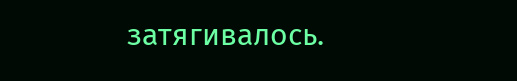затягивалось.